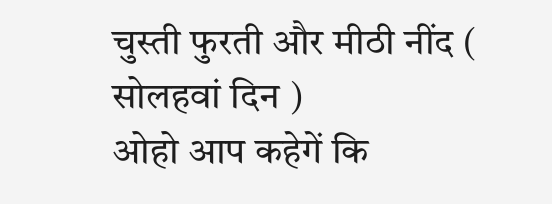चुस्ती फुरती और मीठी नींद ( सोलहवां दिन )
ओहो आप कहेगें कि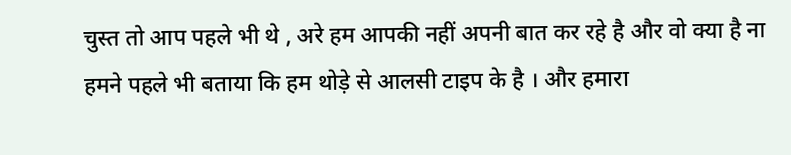चुस्त तो आप पहले भी थे , अरे हम आपकी नहीं अपनी बात कर रहे है और वो क्या है ना हमने पहले भी बताया कि हम थोड़े से आलसी टाइप के है । और हमारा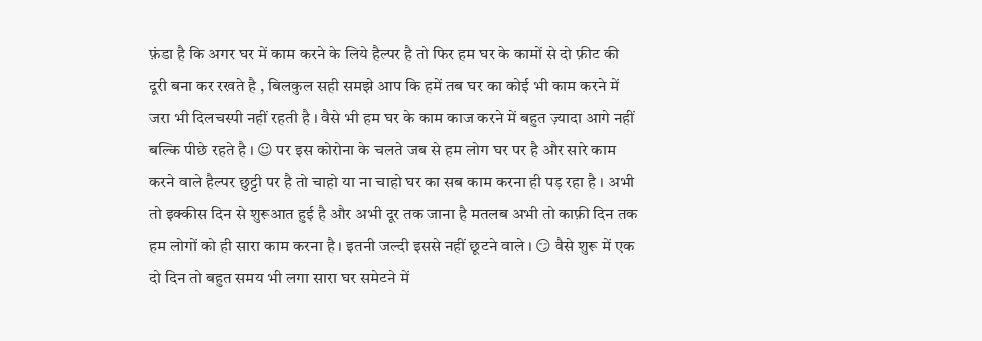फ़ंडा है कि अगर घर में काम करने के लिये हैल्पर है तो फिर हम घर के कामों से दो फ़ीट की दूरी बना कर रखते है , बिलकुल सही समझे आप कि हमें तब घर का कोई भी काम करने में जरा भी दिलचस्पी नहीं रहती है । वैसे भी हम घर के काम काज करने में बहुत ज़्यादा आगे नहीं बल्कि पीछे रहते है । ☺ पर इस कोरोना के चलते जब से हम लोग घर पर है और सारे काम करने वाले हैल्पर छुट्टी पर है तो चाहो या ना चाहो घर का सब काम करना ही पड़ रहा है । अभी तो इक्कीस दिन से शुरूआत हुई है और अभी दूर तक जाना है मतलब अभी तो काफ़ी दिन तक हम लोगों को ही सारा काम करना है । इतनी जल्दी इससे नहीं छूटने वाले । 😏 वैसे शुरू में एक दो दिन तो बहुत समय भी लगा सारा घर समेटने में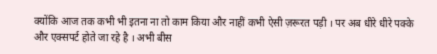क्योंकि आज तक कभी भी इतना ना तो काम किया और नाहीं कभी ऐसी ज़रूरत पड़ी । पर अब धीरे धीरे पक्के और एक्सपर्ट होते जा रहे है । अभी बीस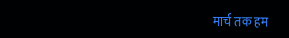मार्च तक हम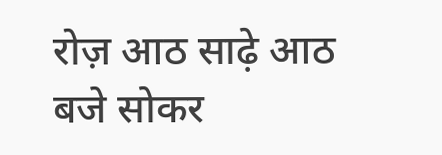रोज़ आठ साढ़े आठ बजे सोकर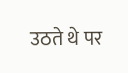उठते थे पर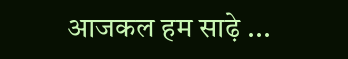आजकल हम साढ़े ...